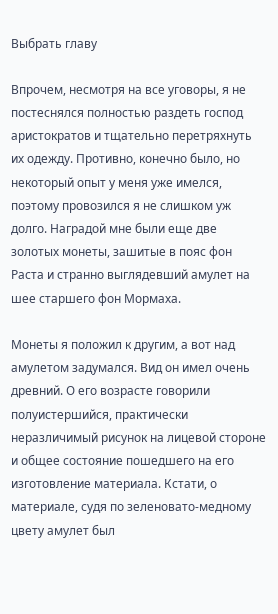Выбрать главу

Впрочем, несмотря на все уговоры, я не постеснялся полностью раздеть господ аристократов и тщательно перетряхнуть их одежду. Противно, конечно было, но некоторый опыт у меня уже имелся, поэтому провозился я не слишком уж долго. Наградой мне были еще две золотых монеты, зашитые в пояс фон Раста и странно выглядевший амулет на шее старшего фон Мормаха.

Монеты я положил к другим, а вот над амулетом задумался. Вид он имел очень древний. О его возрасте говорили полуистершийся, практически неразличимый рисунок на лицевой стороне и общее состояние пошедшего на его изготовление материала. Кстати, о материале, судя по зеленовато-медному цвету амулет был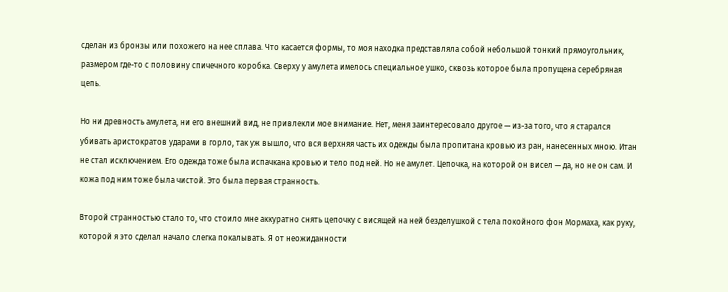сделан из бронзы или похожего на нее сплава. Что касается формы, то моя находка представляла собой небольшой тонкий прямоугольник, размером где-то с половину спичечного коробка. Сверху у амулета имелось специальное ушко, сквозь которое была пропущена серебряная цепь.

Но ни древность амулета, ни его внешний вид, не привлекли мое внимание. Нет, меня заинтересовало другое — из-за того, что я старался убивать аристократов ударами в горло, так уж вышло, что вся верхняя часть их одежды была пропитана кровью из ран, нанесенных мною. Итан не стал исключением. Его одежда тоже была испачкана кровью и тело под ней. Но не амулет. Цепочка, на которой он висел — да, но не он сам. И кожа под ним тоже была чистой. Это была первая странность.

Второй странностью стало то, что стоило мне аккуратно снять цепочку с висящей на ней безделушкой с тела покойного фон Мормаха, как руку, которой я это сделал начало слегка покалывать. Я от неожиданности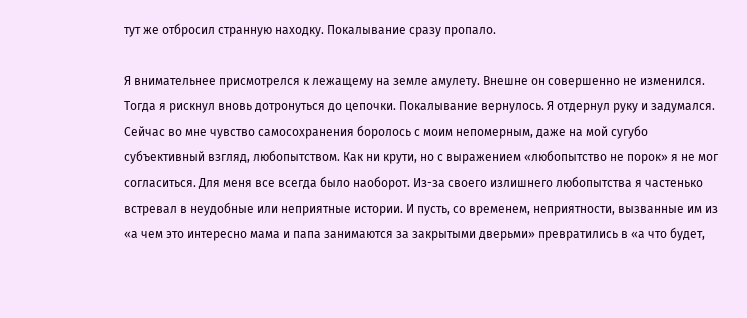тут же отбросил странную находку. Покалывание сразу пропало.

Я внимательнее присмотрелся к лежащему на земле амулету. Внешне он совершенно не изменился. Тогда я рискнул вновь дотронуться до цепочки. Покалывание вернулось. Я отдернул руку и задумался. Сейчас во мне чувство самосохранения боролось с моим непомерным, даже на мой сугубо субъективный взгляд, любопытством. Как ни крути, но с выражением «любопытство не порок» я не мог согласиться. Для меня все всегда было наоборот. Из-за своего излишнего любопытства я частенько встревал в неудобные или неприятные истории. И пусть, со временем, неприятности, вызванные им из «а чем это интересно мама и папа занимаются за закрытыми дверьми» превратились в «а что будет,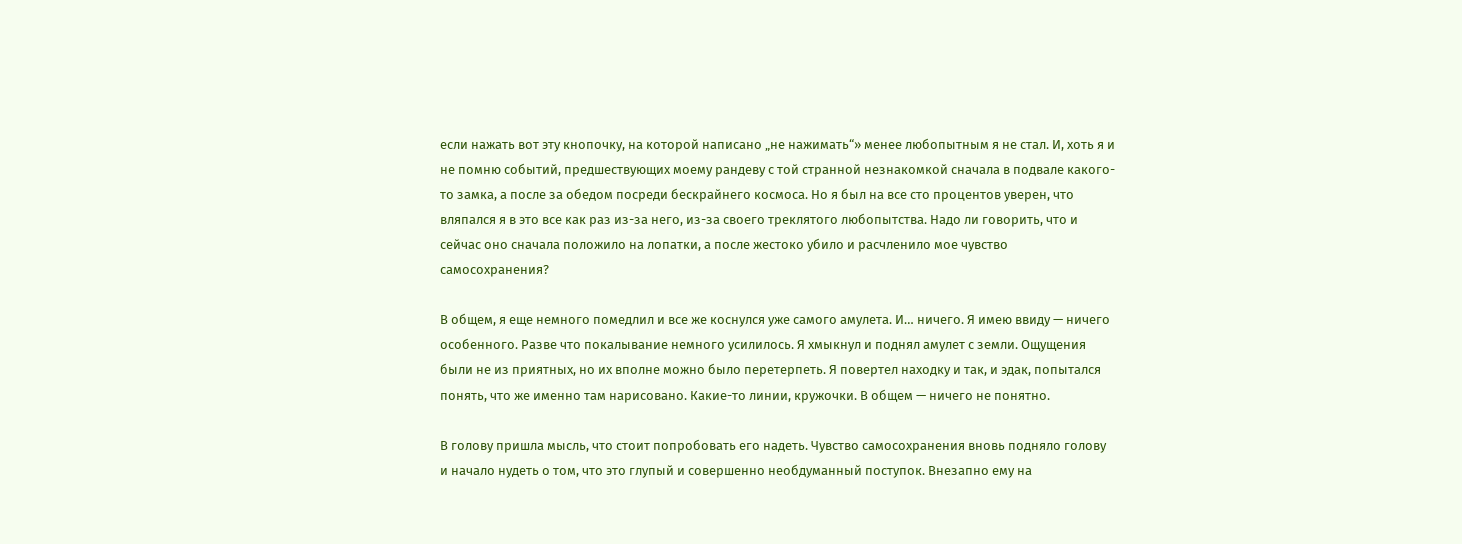если нажать вот эту кнопочку, на которой написано „не нажимать“» менее любопытным я не стал. И, хоть я и не помню событий, предшествующих моему рандеву с той странной незнакомкой сначала в подвале какого-то замка, а после за обедом посреди бескрайнего космоса. Но я был на все сто процентов уверен, что вляпался я в это все как раз из-за него, из-за своего треклятого любопытства. Надо ли говорить, что и сейчас оно сначала положило на лопатки, а после жестоко убило и расчленило мое чувство самосохранения?

В общем, я еще немного помедлил и все же коснулся уже самого амулета. И… ничего. Я имею ввиду — ничего особенного. Разве что покалывание немного усилилось. Я хмыкнул и поднял амулет с земли. Ощущения были не из приятных, но их вполне можно было перетерпеть. Я повертел находку и так, и эдак, попытался понять, что же именно там нарисовано. Какие-то линии, кружочки. В общем — ничего не понятно.

В голову пришла мысль, что стоит попробовать его надеть. Чувство самосохранения вновь подняло голову и начало нудеть о том, что это глупый и совершенно необдуманный поступок. Внезапно ему на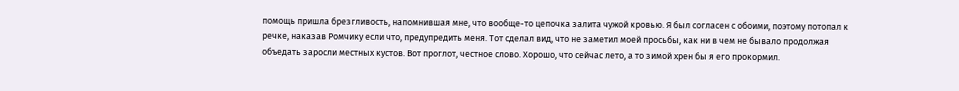помощь пришла брезгливость, напомнившая мне, что вообще-то цепочка залита чужой кровью. Я был согласен с обоими, поэтому потопал к речке, наказав Ромчику если что, предупредить меня. Тот сделал вид, что не заметил моей просьбы, как ни в чем не бывало продолжая объедать заросли местных кустов. Вот проглот, честное слово. Хорошо, что сейчас лето, а то зимой хрен бы я его прокормил.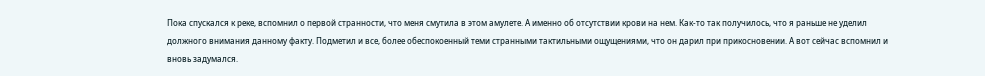Пока спускался к реке, вспомнил о первой странности, что меня смутила в этом амулете. А именно об отсутствии крови на нем. Как-то так получилось, что я раньше не уделил должного внимания данному факту. Подметил и все, более обеспокоенный теми странными тактильными ощущениями, что он дарил при прикосновении. А вот сейчас вспомнил и вновь задумался.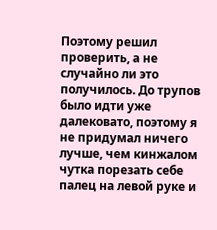Поэтому решил проверить, а не случайно ли это получилось. До трупов было идти уже далековато, поэтому я не придумал ничего лучше, чем кинжалом чутка порезать себе палец на левой руке и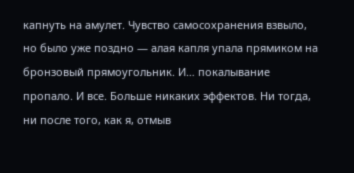капнуть на амулет. Чувство самосохранения взвыло, но было уже поздно — алая капля упала прямиком на бронзовый прямоугольник. И… покалывание пропало. И все. Больше никаких эффектов. Ни тогда, ни после того, как я, отмыв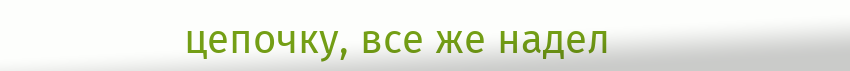цепочку, все же надел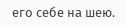его себе на шею.